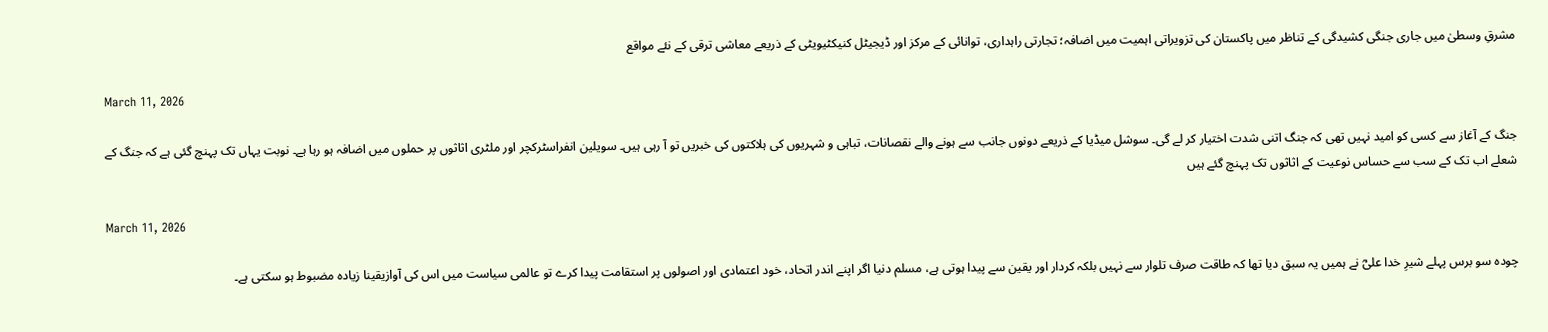مشرقِ وسطیٰ میں جاری جنگی کشیدگی کے تناظر میں پاکستان کی تزویراتی اہمیت میں اضافہ؛ تجارتی راہداری، توانائی کے مرکز اور ڈیجیٹل کنیکٹیویٹی کے ذریعے معاشی ترقی کے نئے مواقع

March 11, 2026

جنگ کے آغاز سے کسی کو امید نہیں تھی کہ جنگ اتنی شدت اختیار کر لے گی۔ سوشل میڈیا کے ذریعے دونوں جانب سے ہونے والے نقصانات، تباہی و شہریوں کی ہلاکتوں کی خبریں تو آ رہی ہیں۔ سویلین انفراسٹرکچر اور ملٹری اثاثوں پر حملوں میں اضافہ ہو رہا ہے۔ نوبت یہاں تک پہنچ گئی ہے کہ جنگ کے شعلے اب تک کے سب سے حساس نوعیت کے اثاثوں تک پہنچ گئے ہیں

March 11, 2026

چودہ سو برس پہلے شیرِ خدا علیؓ نے ہمیں یہ سبق دیا تھا کہ طاقت صرف تلوار سے نہیں بلکہ کردار اور یقین سے پیدا ہوتی ہے، مسلم دنیا اگر اپنے اندر اتحاد، خود اعتمادی اور اصولوں پر استقامت پیدا کرے تو عالمی سیاست میں اس کی آوازیقینا زیادہ مضبوط ہو سکتی ہے۔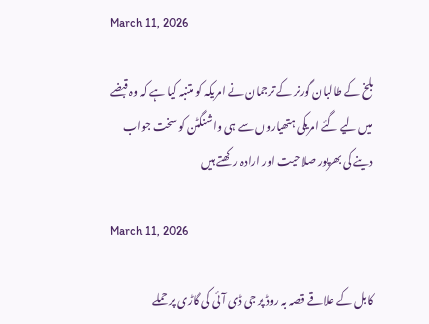March 11, 2026

بلخ کے طالبان گورنر کے ترجمان نے امریکہ کو متنبہ کیا ہے کہ وہ قبضے میں لیے گئے امریکی ہتھیاروں سے ہی واشنگٹن کو سخت جواب دینے کی بھرپور صلاحیت اور ارادہ رکھتے ہیں

March 11, 2026

کابل کے علاقے قصہ بہ روڈ پر جی ڈی آئی کی گاڑی پر حملے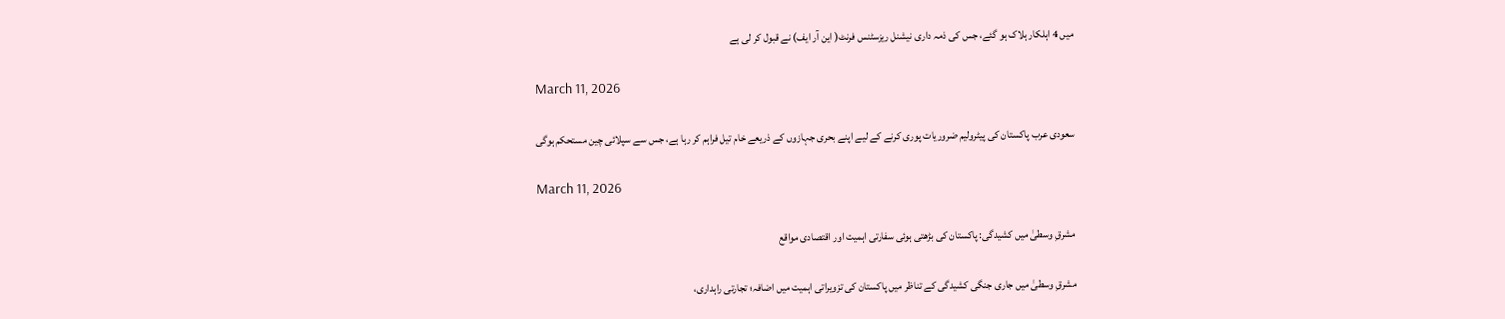میں 4 اہلکار ہلاک ہو گئے، جس کی ذمہ داری نیشنل ریزسٹنس فرنٹ( این آر ایف) نے قبول کر لی ہے

March 11, 2026

سعودی عرب پاکستان کی پیٹرولیم ضروریات پوری کرنے کے لیے اپنے بحری جہازوں کے ذریعے خام تیل فراہم کر رہا ہے، جس سے سپلائی چین مستحکم ہوگی

March 11, 2026

مشرقِ وسطیٰ میں کشیدگی: پاکستان کی بڑھتی ہوئی سفارتی اہمیت اور اقتصادی مواقع

مشرقِ وسطیٰ میں جاری جنگی کشیدگی کے تناظر میں پاکستان کی تزویراتی اہمیت میں اضافہ؛ تجارتی راہداری،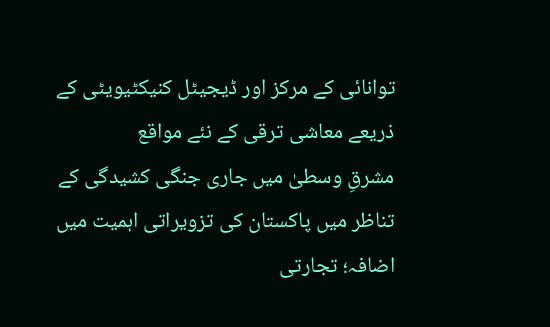توانائی کے مرکز اور ڈیجیٹل کنیکٹیویٹی کے ذریعے معاشی ترقی کے نئے مواقع
مشرقِ وسطیٰ میں جاری جنگی کشیدگی کے تناظر میں پاکستان کی تزویراتی اہمیت میں اضافہ؛ تجارتی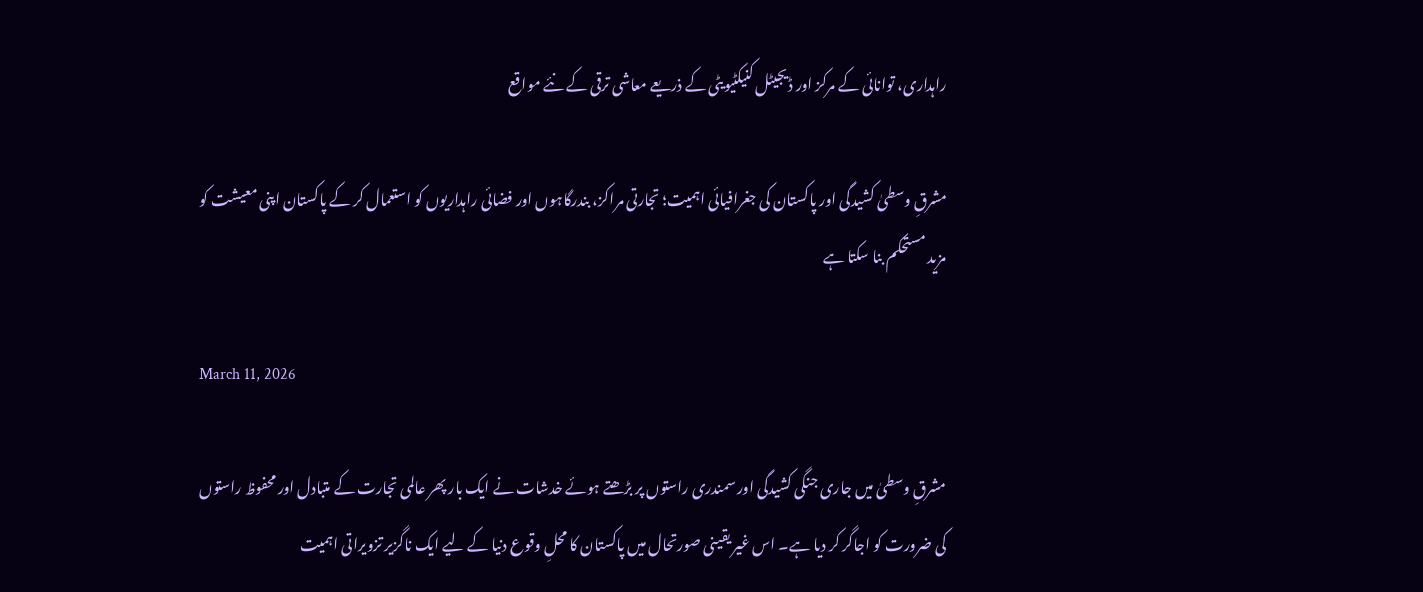راہداری، توانائی کے مرکز اور ڈیجیٹل کنیکٹیویٹی کے ذریعے معاشی ترقی کے نئے مواقع

مشرقِ وسطیٰ کشیدگی اور پاکستان کی جغرافیائی اہمیت؛ تجارتی مراکز، بندرگاہوں اور فضائی راہداریوں کو استعمال کر کے پاکستان اپنی معیشت کو مزید مستحکم بنا سکتا ہے

March 11, 2026

مشرقِ وسطیٰ میں جاری جنگی کشیدگی اور سمندری راستوں پر بڑھتے ہوئے خدشات نے ایک بار پھر عالمی تجارت کے متبادل اور محفوظ راستوں کی ضرورت کو اجاگر کر دیا ہے۔ اس غیر یقینی صورتحال میں پاکستان کا محلِ وقوع دنیا کے لیے ایک ناگزیر تزویراتی اہمیت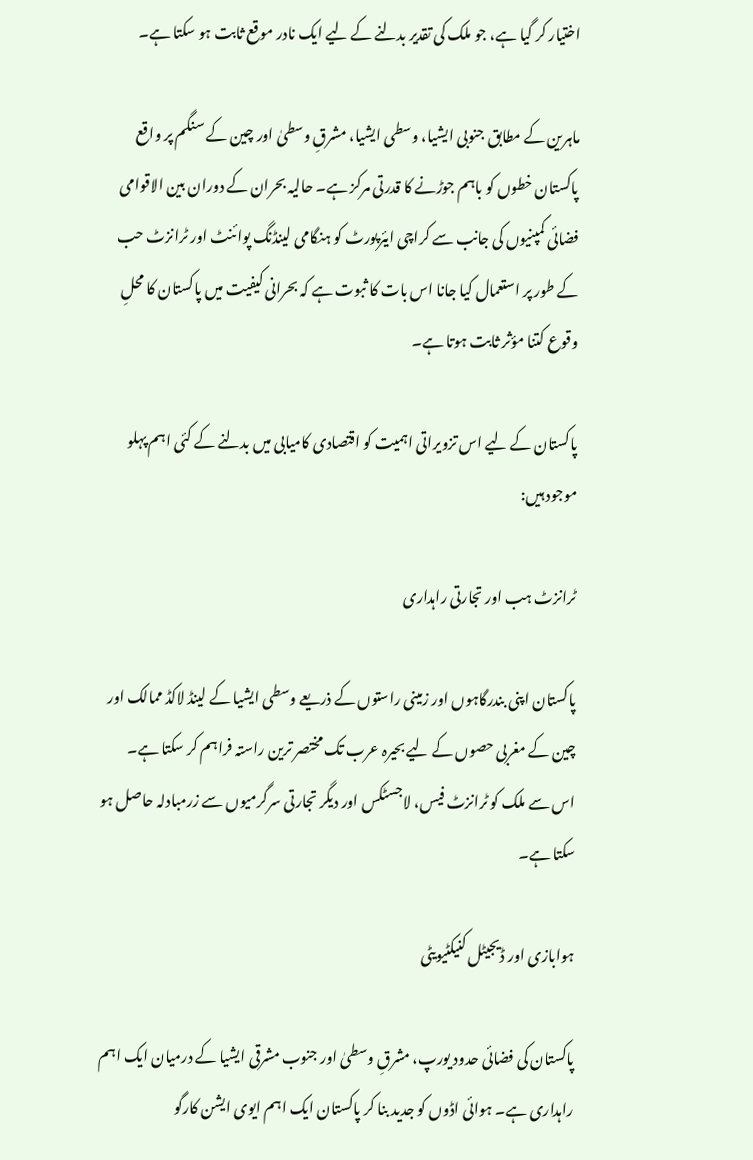اختیار کر گیا ہے، جو ملک کی تقدیر بدلنے کے لیے ایک نادر موقع ثابت ہو سکتا ہے۔

ماہرین کے مطابق جنوبی ایشیا، وسطی ایشیا، مشرقِ وسطیٰ اور چین کے سنگم پر واقع پاکستان خطوں کو باہم جوڑنے کا قدرتی مرکز ہے۔ حالیہ بحران کے دوران بین الاقوامی فضائی کمپنیوں کی جانب سے کراچی ایئرپورٹ کو ہنگامی لینڈنگ پوائنٹ اور ٹرانزٹ حب کے طور پر استعمال کیا جانا اس بات کا ثبوت ہے کہ بحرانی کیفیت میں پاکستان کا محلِ وقوع کتنا مؤثر ثابت ہوتا ہے۔

پاکستان کے لیے اس تزویراتی اہمیت کو اقتصادی کامیابی میں بدلنے کے کئی اہم پہلو موجود ہیں:

ٹرانزٹ ہب اور تجارتی راہداری

پاکستان اپنی بندرگاہوں اور زمینی راستوں کے ذریعے وسطی ایشیا کے لینڈ لاکڈ ممالک اور چین کے مغربی حصوں کے لیے بحیرہ عرب تک مختصر ترین راستہ فراہم کر سکتا ہے۔ اس سے ملک کو ٹرانزٹ فیس، لاجسٹکس اور دیگر تجارتی سرگرمیوں سے زرمبادلہ حاصل ہو سکتا ہے۔

ہوابازی اور ڈیجیٹل کنیکٹیویٹی

پاکستان کی فضائی حدود یورپ، مشرقِ وسطیٰ اور جنوب مشرقی ایشیا کے درمیان ایک اہم راہداری ہے۔ ہوائی اڈوں کو جدید بنا کر پاکستان ایک اہم ایوی ایشن کارگو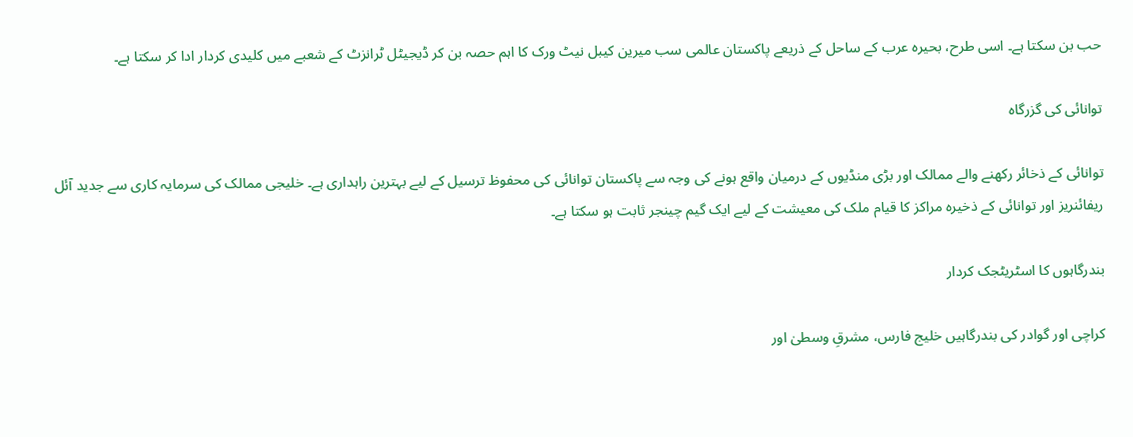حب بن سکتا ہے۔ اسی طرح، بحیرہ عرب کے ساحل کے ذریعے پاکستان عالمی سب میرین کیبل نیٹ ورک کا اہم حصہ بن کر ڈیجیٹل ٹرانزٹ کے شعبے میں کلیدی کردار ادا کر سکتا ہے۔

توانائی کی گزرگاہ

توانائی کے ذخائر رکھنے والے ممالک اور بڑی منڈیوں کے درمیان واقع ہونے کی وجہ سے پاکستان توانائی کی محفوظ ترسیل کے لیے بہترین راہداری ہے۔ خلیجی ممالک کی سرمایہ کاری سے جدید آئل ریفائنریز اور توانائی کے ذخیرہ مراکز کا قیام ملک کی معیشت کے لیے ایک گیم چینجر ثابت ہو سکتا ہے۔

بندرگاہوں کا اسٹریٹجک کردار

کراچی اور گوادر کی بندرگاہیں خلیج فارس، مشرقِ وسطیٰ اور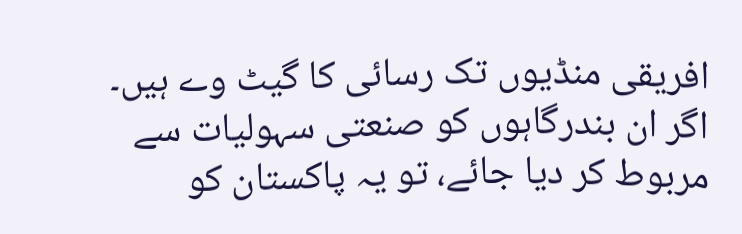افریقی منڈیوں تک رسائی کا گیٹ وے ہیں۔ اگر ان بندرگاہوں کو صنعتی سہولیات سے مربوط کر دیا جائے، تو یہ پاکستان کو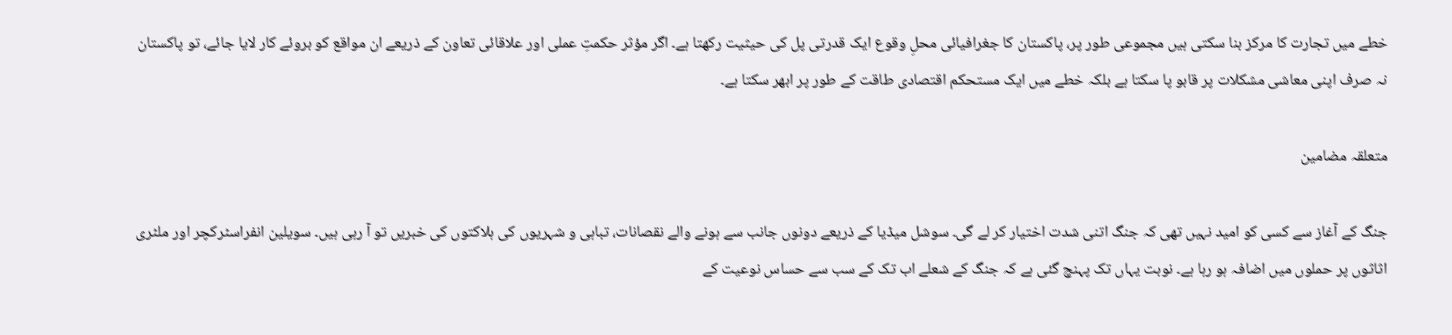خطے میں تجارت کا مرکز بنا سکتی ہیں مجموعی طور پر، پاکستان کا جغرافیائی محلِ وقوع ایک قدرتی پل کی حیثیت رکھتا ہے۔ اگر مؤثر حکمتِ عملی اور علاقائی تعاون کے ذریعے ان مواقع کو بروئے کار لایا جائے، تو پاکستان نہ صرف اپنی معاشی مشکلات پر قابو پا سکتا ہے بلکہ خطے میں ایک مستحکم اقتصادی طاقت کے طور پر ابھر سکتا ہے۔

متعلقہ مضامین

جنگ کے آغاز سے کسی کو امید نہیں تھی کہ جنگ اتنی شدت اختیار کر لے گی۔ سوشل میڈیا کے ذریعے دونوں جانب سے ہونے والے نقصانات، تباہی و شہریوں کی ہلاکتوں کی خبریں تو آ رہی ہیں۔ سویلین انفراسٹرکچر اور ملٹری اثاثوں پر حملوں میں اضافہ ہو رہا ہے۔ نوبت یہاں تک پہنچ گئی ہے کہ جنگ کے شعلے اب تک کے سب سے حساس نوعیت کے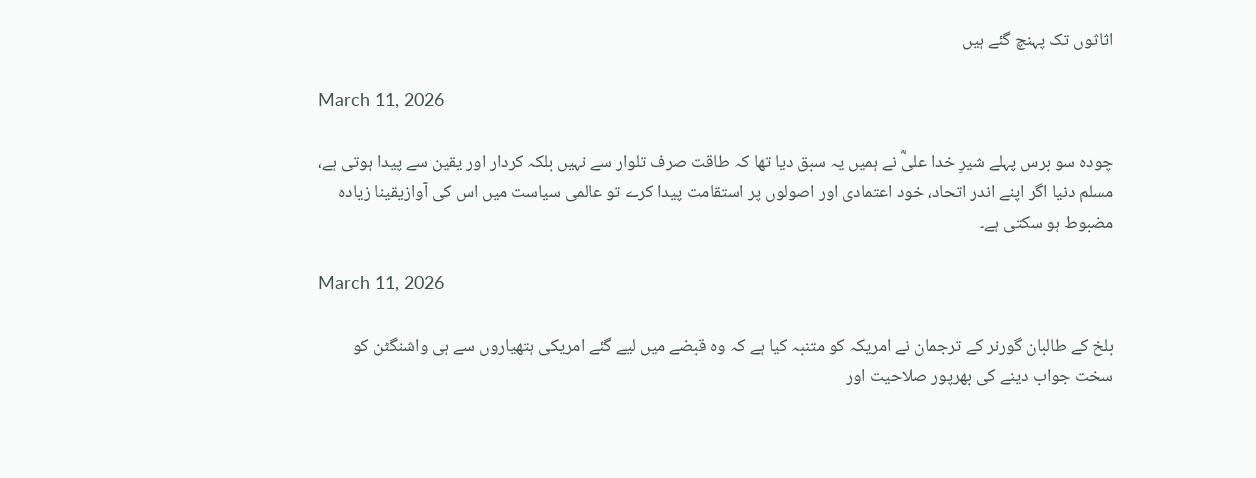اثاثوں تک پہنچ گئے ہیں

March 11, 2026

چودہ سو برس پہلے شیرِ خدا علیؓ نے ہمیں یہ سبق دیا تھا کہ طاقت صرف تلوار سے نہیں بلکہ کردار اور یقین سے پیدا ہوتی ہے، مسلم دنیا اگر اپنے اندر اتحاد، خود اعتمادی اور اصولوں پر استقامت پیدا کرے تو عالمی سیاست میں اس کی آوازیقینا زیادہ مضبوط ہو سکتی ہے۔

March 11, 2026

بلخ کے طالبان گورنر کے ترجمان نے امریکہ کو متنبہ کیا ہے کہ وہ قبضے میں لیے گئے امریکی ہتھیاروں سے ہی واشنگٹن کو سخت جواب دینے کی بھرپور صلاحیت اور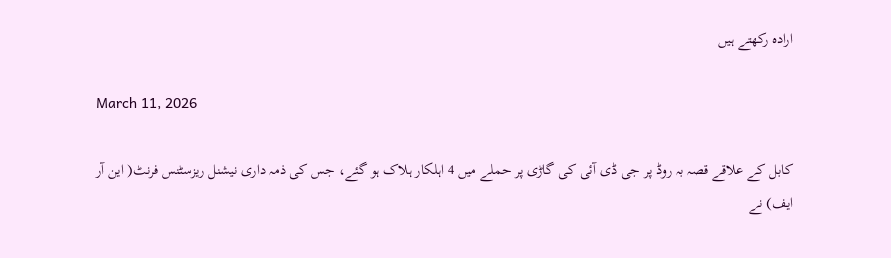ارادہ رکھتے ہیں

March 11, 2026

کابل کے علاقے قصہ بہ روڈ پر جی ڈی آئی کی گاڑی پر حملے میں 4 اہلکار ہلاک ہو گئے، جس کی ذمہ داری نیشنل ریزسٹنس فرنٹ( این آر ایف) نے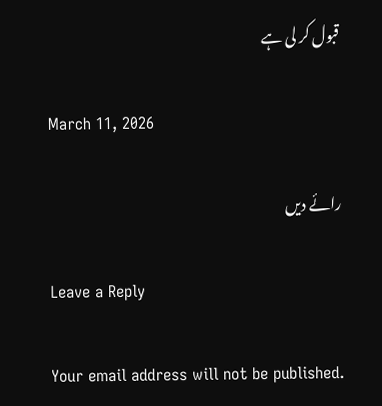قبول کر لی ہے

March 11, 2026

رائے دیں

Leave a Reply

Your email address will not be published.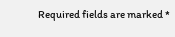Required fields are marked *